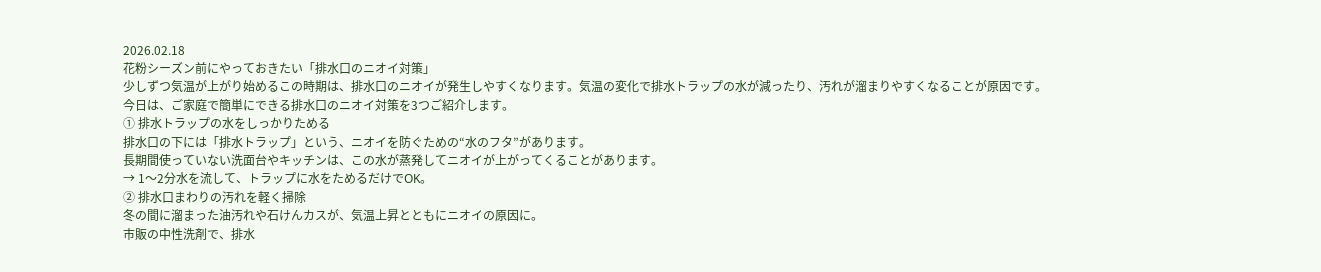2026.02.18
花粉シーズン前にやっておきたい「排水口のニオイ対策」
少しずつ気温が上がり始めるこの時期は、排水口のニオイが発生しやすくなります。気温の変化で排水トラップの水が減ったり、汚れが溜まりやすくなることが原因です。
今日は、ご家庭で簡単にできる排水口のニオイ対策を3つご紹介します。
① 排水トラップの水をしっかりためる
排水口の下には「排水トラップ」という、ニオイを防ぐための“水のフタ”があります。
長期間使っていない洗面台やキッチンは、この水が蒸発してニオイが上がってくることがあります。
→ 1〜2分水を流して、トラップに水をためるだけでOK。
② 排水口まわりの汚れを軽く掃除
冬の間に溜まった油汚れや石けんカスが、気温上昇とともにニオイの原因に。
市販の中性洗剤で、排水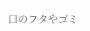口のフタやゴミ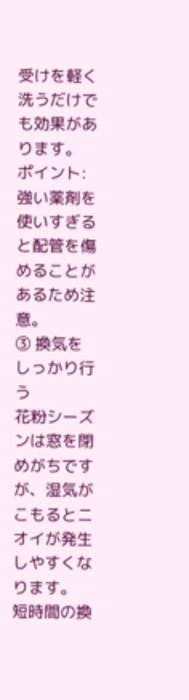受けを軽く洗うだけでも効果があります。
ポイント:強い薬剤を使いすぎると配管を傷めることがあるため注意。
③ 換気をしっかり行う
花粉シーズンは窓を閉めがちですが、湿気がこもるとニオイが発生しやすくなります。
短時間の換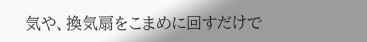気や、換気扇をこまめに回すだけで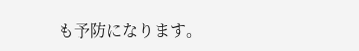も予防になります。